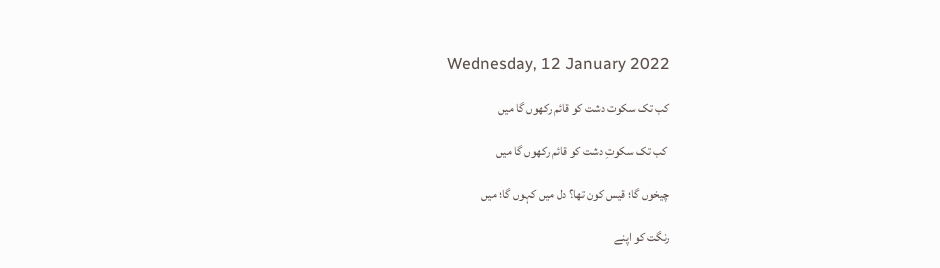Wednesday, 12 January 2022

کب تک سکوت دشت کو قائم رکھوں گا میں

 کب تک سکوتِ دشت کو قائم رکھوں گا میں

چیخوں گا؛ قیس کون تھا؟ دل میں کہوں گا؛ میں

رنگت کو اپنے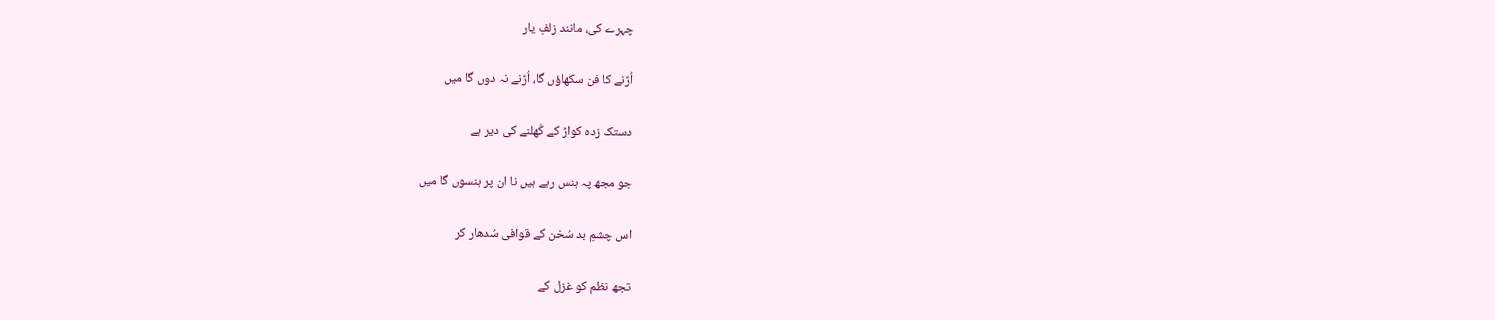چہرے کی، مانند زلفِ یار

اُڑنے کا فن سکھاؤں گا، اُڑنے نہ دوں گا میں

دستک زدہ کواڑ کے کُھلنے کی دیر ہے

جو مجھ پہ ہنس رہے ہیں نا ان پر ہنسوں گا میں

اس چشمِ بد سُخن کے قوافی سُدھار کر

تجھ نظم کو غزل کے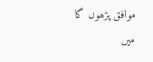موافق پڑھوں گا میں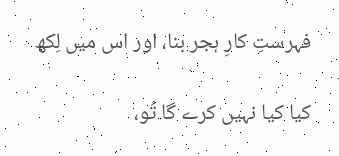فہرستِ کارِ ہجر بنا، اور اس میں لِکھ

کیا کیا نہیں کرے گا تُو،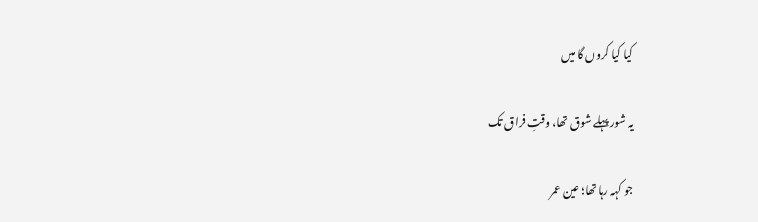کیا کیا کروں گا میں

یہ شور پہلے شوق تھا، وقتِ فراق تک

جو کہہ رہا تھا؛ عین عمر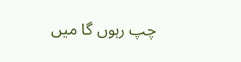چپ رہوں گا میں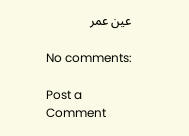عین عمر

No comments:

Post a Comment